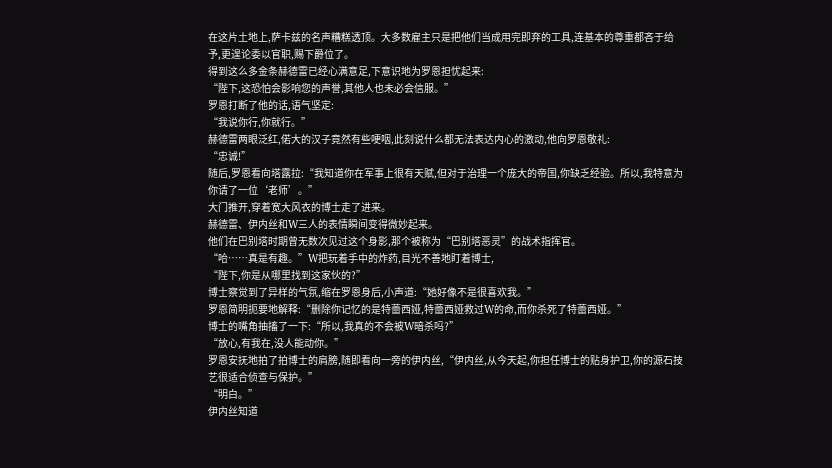在这片土地上,萨卡兹的名声糟糕透顶。大多数雇主只是把他们当成用完即弃的工具,连基本的尊重都吝于给予,更遑论委以官职,赐下爵位了。
得到这么多金条赫德雷已经心满意足,下意识地为罗恩担忧起来:
“陛下,这恐怕会影响您的声誉,其他人也未必会信服。”
罗恩打断了他的话,语气坚定:
“我说你行,你就行。”
赫德雷两眼泛红,偌大的汉子竟然有些哽咽,此刻说什么都无法表达内心的激动,他向罗恩敬礼:
“忠诚!”
随后,罗恩看向塔露拉:“我知道你在军事上很有天赋,但对于治理一个庞大的帝国,你缺乏经验。所以,我特意为你请了一位‘老师’。”
大门推开,穿着宽大风衣的博士走了进来。
赫德雷、伊内丝和W三人的表情瞬间变得微妙起来。
他们在巴别塔时期曾无数次见过这个身影,那个被称为“巴别塔恶灵”的战术指挥官。
“哈……真是有趣。”W把玩着手中的炸药,目光不善地盯着博士,
“陛下,你是从哪里找到这家伙的?”
博士察觉到了异样的气氛,缩在罗恩身后,小声道:“她好像不是很喜欢我。”
罗恩简明扼要地解释:“删除你记忆的是特蕾西娅,特蕾西娅救过W的命,而你杀死了特蕾西娅。”
博士的嘴角抽搐了一下:“所以,我真的不会被W暗杀吗?”
“放心,有我在,没人能动你。”
罗恩安抚地拍了拍博士的肩膀,随即看向一旁的伊内丝,“伊内丝,从今天起,你担任博士的贴身护卫,你的源石技艺很适合侦查与保护。”
“明白。”
伊内丝知道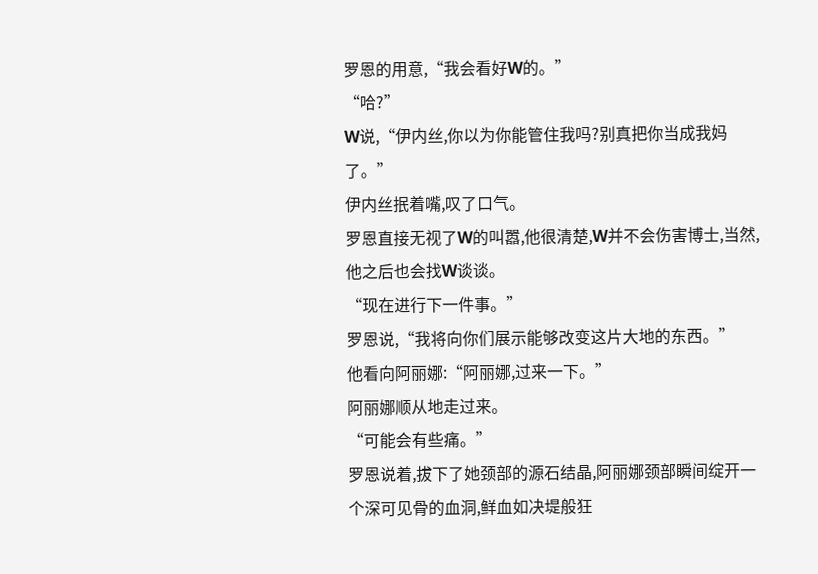罗恩的用意,“我会看好W的。”
“哈?”
W说,“伊内丝,你以为你能管住我吗?别真把你当成我妈了。”
伊内丝抿着嘴,叹了口气。
罗恩直接无视了W的叫嚣,他很清楚,W并不会伤害博士,当然,他之后也会找W谈谈。
“现在进行下一件事。”
罗恩说,“我将向你们展示能够改变这片大地的东西。”
他看向阿丽娜:“阿丽娜,过来一下。”
阿丽娜顺从地走过来。
“可能会有些痛。”
罗恩说着,拔下了她颈部的源石结晶,阿丽娜颈部瞬间绽开一个深可见骨的血洞,鲜血如决堤般狂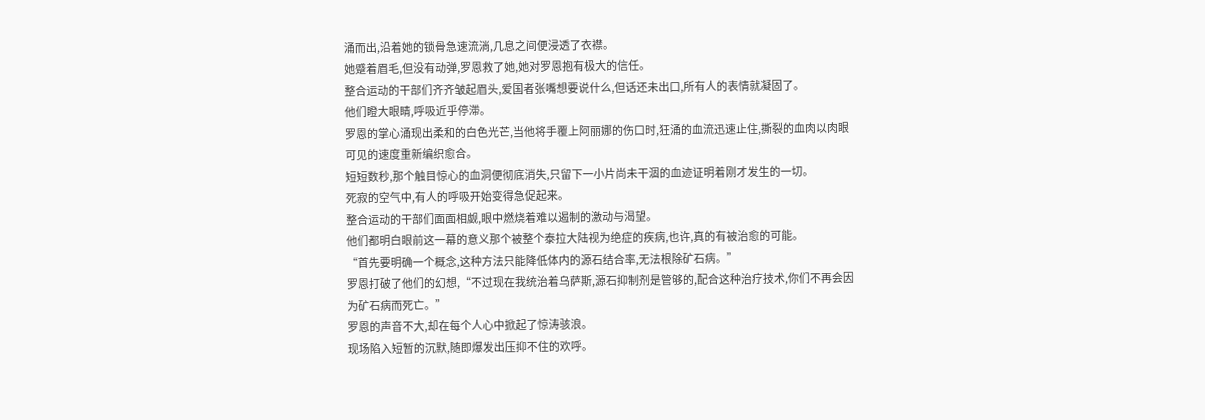涌而出,沿着她的锁骨急速流淌,几息之间便浸透了衣襟。
她蹙着眉毛,但没有动弹,罗恩救了她,她对罗恩抱有极大的信任。
整合运动的干部们齐齐皱起眉头,爱国者张嘴想要说什么,但话还未出口,所有人的表情就凝固了。
他们瞪大眼睛,呼吸近乎停滞。
罗恩的掌心涌现出柔和的白色光芒,当他将手覆上阿丽娜的伤口时,狂涌的血流迅速止住,撕裂的血肉以肉眼可见的速度重新编织愈合。
短短数秒,那个触目惊心的血洞便彻底消失,只留下一小片尚未干涸的血迹证明着刚才发生的一切。
死寂的空气中,有人的呼吸开始变得急促起来。
整合运动的干部们面面相觑,眼中燃烧着难以遏制的激动与渴望。
他们都明白眼前这一幕的意义那个被整个泰拉大陆视为绝症的疾病,也许,真的有被治愈的可能。
“首先要明确一个概念,这种方法只能降低体内的源石结合率,无法根除矿石病。”
罗恩打破了他们的幻想,“不过现在我统治着乌萨斯,源石抑制剂是管够的,配合这种治疗技术,你们不再会因为矿石病而死亡。”
罗恩的声音不大,却在每个人心中掀起了惊涛骇浪。
现场陷入短暂的沉默,随即爆发出压抑不住的欢呼。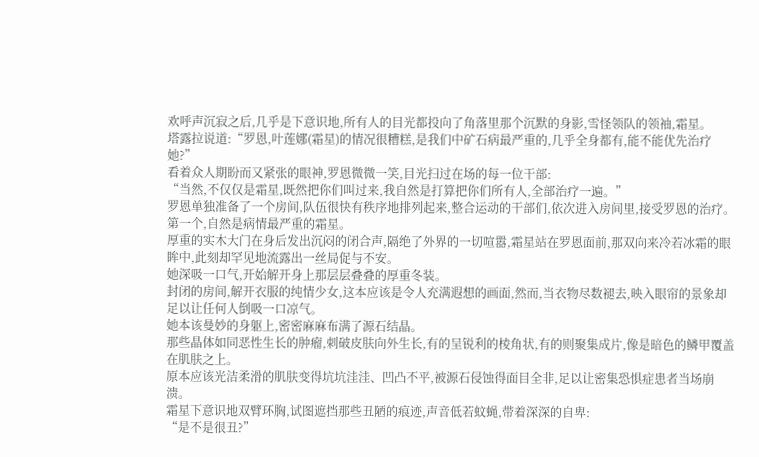欢呼声沉寂之后,几乎是下意识地,所有人的目光都投向了角落里那个沉默的身影,雪怪领队的领袖,霜星。
塔露拉说道:“罗恩,叶莲娜(霜星)的情况很糟糕,是我们中矿石病最严重的,几乎全身都有,能不能优先治疗她?”
看着众人期盼而又紧张的眼神,罗恩微微一笑,目光扫过在场的每一位干部:
“当然,不仅仅是霜星,既然把你们叫过来,我自然是打算把你们所有人,全部治疗一遍。”
罗恩单独准备了一个房间,队伍很快有秩序地排列起来,整合运动的干部们,依次进入房间里,接受罗恩的治疗。
第一个,自然是病情最严重的霜星。
厚重的实木大门在身后发出沉闷的闭合声,隔绝了外界的一切喧嚣,霜星站在罗恩面前,那双向来冷若冰霜的眼眸中,此刻却罕见地流露出一丝局促与不安。
她深吸一口气,开始解开身上那层层叠叠的厚重冬装。
封闭的房间,解开衣服的纯情少女,这本应该是令人充满遐想的画面,然而,当衣物尽数褪去,映入眼帘的景象却足以让任何人倒吸一口凉气。
她本该曼妙的身躯上,密密麻麻布满了源石结晶。
那些晶体如同恶性生长的肿瘤,刺破皮肤向外生长,有的呈锐利的棱角状,有的则聚集成片,像是暗色的鳞甲覆盖在肌肤之上。
原本应该光洁柔滑的肌肤变得坑坑洼洼、凹凸不平,被源石侵蚀得面目全非,足以让密集恐惧症患者当场崩溃。
霜星下意识地双臂环胸,试图遮挡那些丑陋的痕迹,声音低若蚊蝇,带着深深的自卑:
“是不是很丑?”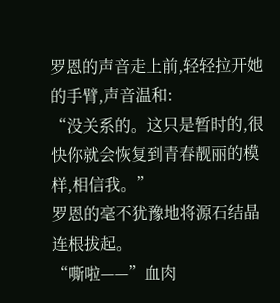罗恩的声音走上前,轻轻拉开她的手臂,声音温和:
“没关系的。这只是暂时的,很快你就会恢复到青春靓丽的模样,相信我。”
罗恩的毫不犹豫地将源石结晶连根拔起。
“嘶啦——”血肉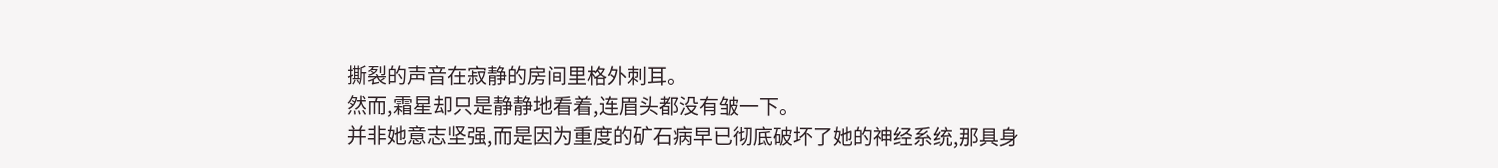撕裂的声音在寂静的房间里格外刺耳。
然而,霜星却只是静静地看着,连眉头都没有皱一下。
并非她意志坚强,而是因为重度的矿石病早已彻底破坏了她的神经系统,那具身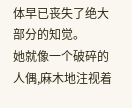体早已丧失了绝大部分的知觉。
她就像一个破碎的人偶,麻木地注视着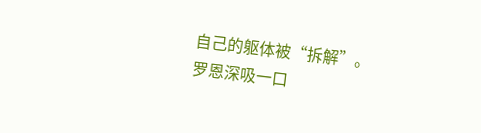自己的躯体被“拆解”。
罗恩深吸一口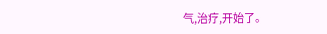气,治疗,开始了。